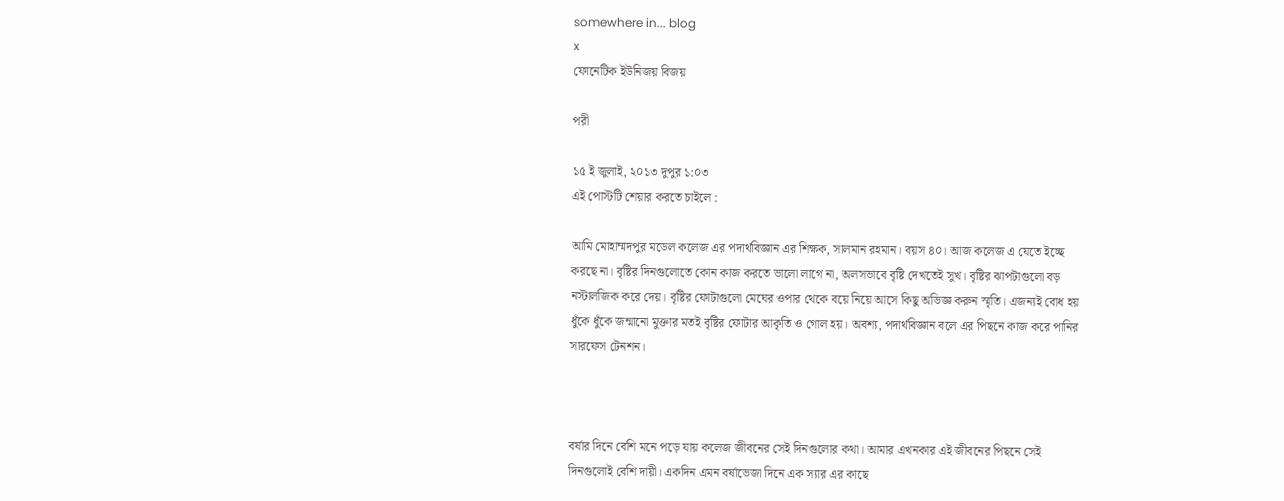somewhere in... blog
x
ফোনেটিক ইউনিজয় বিজয়

পরী

১৫ ই জুলাই, ২০১৩ দুপুর ১:০৩
এই পোস্টটি শেয়ার করতে চাইলে :

আমি মোহাম্মদপুর মডেল কলেজ এর পদার্থবিজ্ঞান এর শিক্ষক, সালমান রহমান। বয়স ৪০। আজ কলেজ এ যেতে ইচ্ছে করছে না। বৃষ্টির দিনগুলোতে কোন কাজ করতে ভালো লাগে না, অলসভাবে বৃষ্টি দেখতেই সুখ। বৃষ্টির ঝাপটাগুলো বড় নস্টালজিক করে দেয়। বৃষ্টির ফোটাগুলো মেঘের ওপার থেকে বয়ে নিয়ে আসে কিছু অভিজ্ঞ করুন স্মৃতি। এজন্যই বোধ হয় ধুঁকে ধুঁকে জন্মানো মুক্তার মতই বৃষ্টির ফোটার আকৃতি ও গোল হয়। অবশ্য, পদার্থবিজ্ঞান বলে এর পিছনে কাজ করে পানির সারফেস টেনশন।



বর্ষার দিনে বেশি মনে পড়ে যায় কলেজ জীবনের সেই দিনগুলোর কথা। আমার এখনকার এই জীবনের পিছনে সেই দিনগুলোই বেশি দায়ী। একদিন এমন বর্ষাভেজা দিনে এক স্যার এর কাছে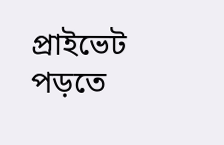প্রাইভেট পড়তে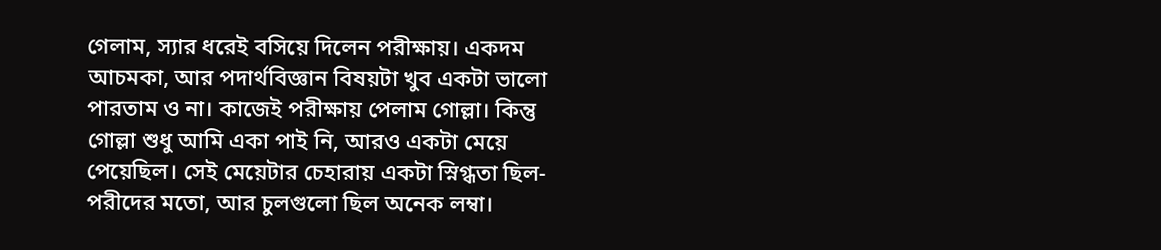গেলাম, স্যার ধরেই বসিয়ে দিলেন পরীক্ষায়। একদম আচমকা, আর পদার্থবিজ্ঞান বিষয়টা খুব একটা ভালো পারতাম ও না। কাজেই পরীক্ষায় পেলাম গোল্লা। কিন্তু গোল্লা শুধু আমি একা পাই নি, আরও একটা মেয়ে পেয়েছিল। সেই মেয়েটার চেহারায় একটা স্নিগ্ধতা ছিল- পরীদের মতো, আর চুলগুলো ছিল অনেক লম্বা।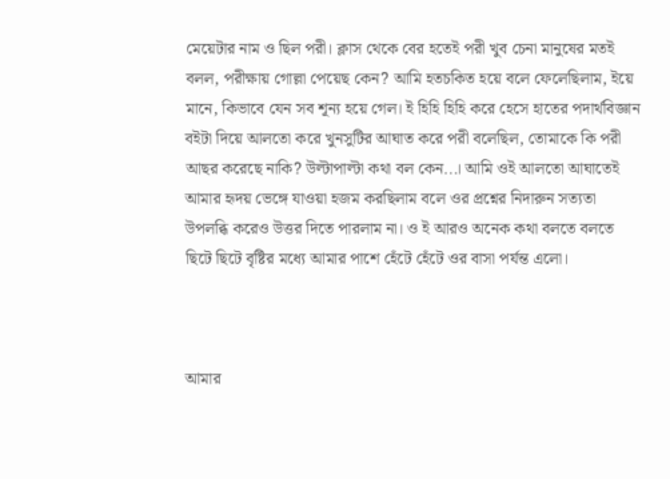মেয়েটার নাম ও ছিল পরী। ক্লাস থেকে বের হতেই পরী খুব চেনা মানুষের মতই বলল, পরীক্ষায় গোল্লা পেয়েছ কেন? আমি হতচকিত হয়ে বলে ফেলেছিলাম, ইয়ে মানে, কিভাবে যেন সব শূন্য হয়ে গেল। ই হিহি হিহি করে হেসে হাতের পদার্থবিজ্ঞান বইটা দিয়ে আলতো করে খুনসুটির আঘাত করে পরী বলেছিল, তোমাকে কি পরী আছর করেছে নাকি? উল্টাপাল্টা কথা বল কেন...। আমি ওই আলতো আঘাতেই আমার হৃদয় ভেঙ্গে যাওয়া হজম করছিলাম বলে ওর প্রশ্নের নিদারুন সত্যতা উপলব্ধি করেও উত্তর দিতে পারলাম না। ও ই আরও অনেক কথা বলতে বলতে ছিটে ছিটে বৃষ্টির মধ্যে আমার পাশে হেঁটে হেঁটে ওর বাসা পর্যন্ত এলো।



আমার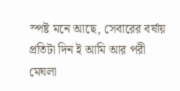স্পষ্ট মনে আছে, সেবারের বর্ষায় প্রতিটা দিন ই আমি আর পরী মেঘলা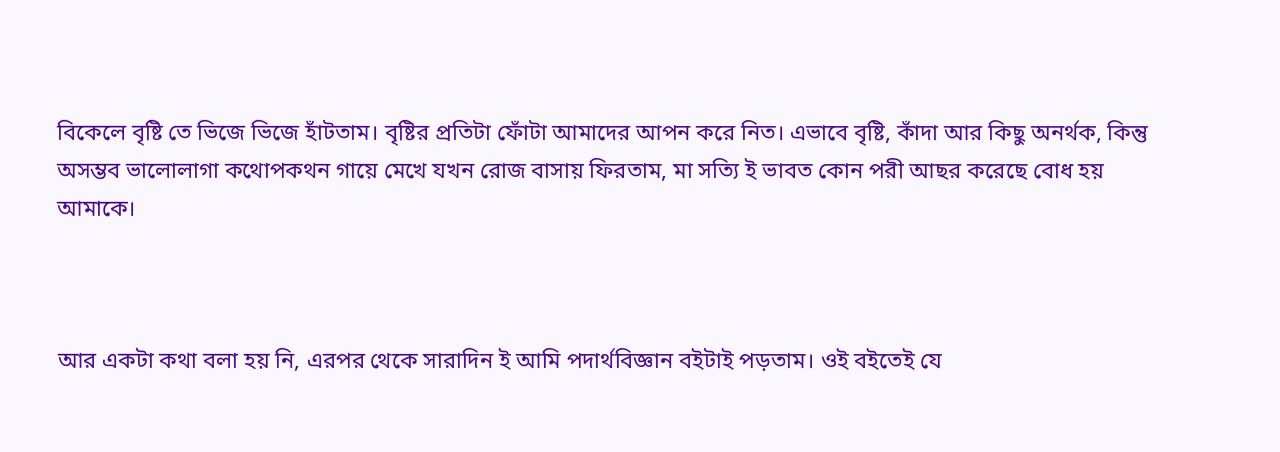বিকেলে বৃষ্টি তে ভিজে ভিজে হাঁটতাম। বৃষ্টির প্রতিটা ফোঁটা আমাদের আপন করে নিত। এভাবে বৃষ্টি, কাঁদা আর কিছু অনর্থক, কিন্তু অসম্ভব ভালোলাগা কথোপকথন গায়ে মেখে যখন রোজ বাসায় ফিরতাম, মা সত্যি ই ভাবত কোন পরী আছর করেছে বোধ হয় আমাকে।



আর একটা কথা বলা হয় নি, এরপর থেকে সারাদিন ই আমি পদার্থবিজ্ঞান বইটাই পড়তাম। ওই বইতেই যে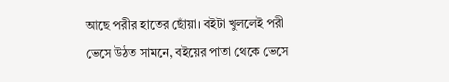আছে পরীর হাতের ছোঁয়া। বইটা খুললেই পরী ভেসে উঠত সামনে, বইয়ের পাতা থেকে ভেসে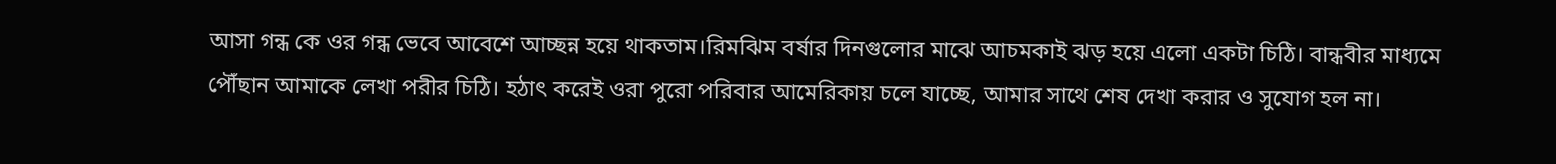আসা গন্ধ কে ওর গন্ধ ভেবে আবেশে আচ্ছন্ন হয়ে থাকতাম।রিমঝিম বর্ষার দিনগুলোর মাঝে আচমকাই ঝড় হয়ে এলো একটা চিঠি। বান্ধবীর মাধ্যমে পৌঁছান আমাকে লেখা পরীর চিঠি। হঠাৎ করেই ওরা পুরো পরিবার আমেরিকায় চলে যাচ্ছে, আমার সাথে শেষ দেখা করার ও সুযোগ হল না।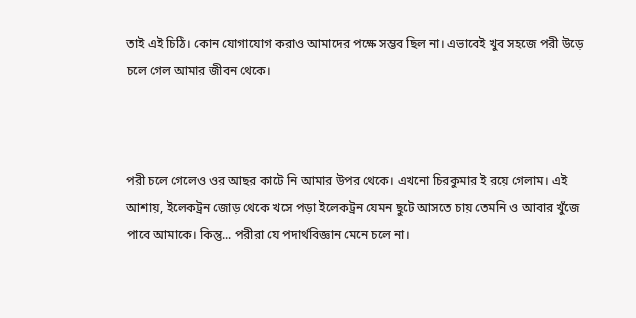তাই এই চিঠি। কোন যোগাযোগ করাও আমাদের পক্ষে সম্ভব ছিল না। এভাবেই খুব সহজে পরী উড়ে চলে গেল আমার জীবন থেকে।



পরী চলে গেলেও ওর আছর কাটে নি আমার উপর থেকে। এখনো চিরকুমার ই রয়ে গেলাম। এই আশায়, ইলেকট্রন জোড় থেকে খসে পড়া ইলেকট্রন যেমন ছুটে আসতে চায় তেমনি ও আবার খুঁজে পাবে আমাকে। কিন্তু... পরীরা যে পদার্থবিজ্ঞান মেনে চলে না।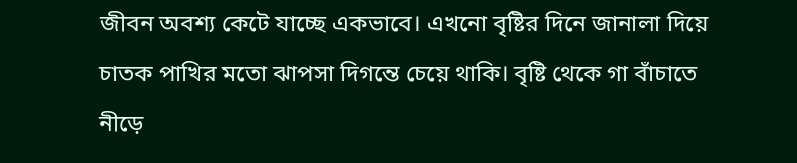জীবন অবশ্য কেটে যাচ্ছে একভাবে। এখনো বৃষ্টির দিনে জানালা দিয়ে চাতক পাখির মতো ঝাপসা দিগন্তে চেয়ে থাকি। বৃষ্টি থেকে গা বাঁচাতে নীড়ে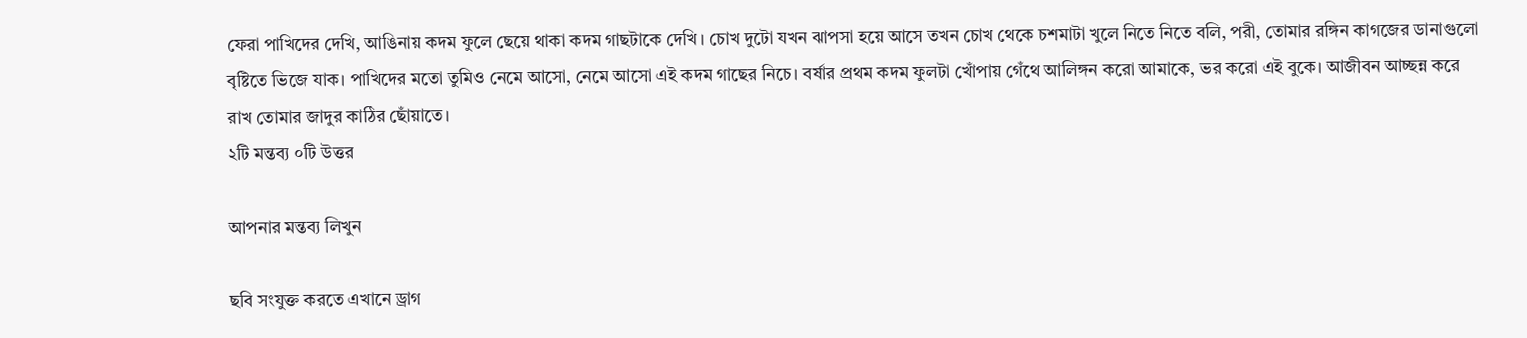ফেরা পাখিদের দেখি, আঙিনায় কদম ফুলে ছেয়ে থাকা কদম গাছটাকে দেখি। চোখ দুটো যখন ঝাপসা হয়ে আসে তখন চোখ থেকে চশমাটা খুলে নিতে নিতে বলি, পরী, তোমার রঙ্গিন কাগজের ডানাগুলো বৃষ্টিতে ভিজে যাক। পাখিদের মতো তুমিও নেমে আসো, নেমে আসো এই কদম গাছের নিচে। বর্ষার প্রথম কদম ফুলটা খোঁপায় গেঁথে আলিঙ্গন করো আমাকে, ভর করো এই বুকে। আজীবন আচ্ছন্ন করে রাখ তোমার জাদুর কাঠির ছোঁয়াতে।
২টি মন্তব্য ০টি উত্তর

আপনার মন্তব্য লিখুন

ছবি সংযুক্ত করতে এখানে ড্রাগ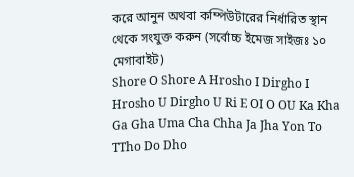করে আনুন অথবা কম্পিউটারের নির্ধারিত স্থান থেকে সংযুক্ত করুন (সর্বোচ্চ ইমেজ সাইজঃ ১০ মেগাবাইট)
Shore O Shore A Hrosho I Dirgho I Hrosho U Dirgho U Ri E OI O OU Ka Kha Ga Gha Uma Cha Chha Ja Jha Yon To TTho Do Dho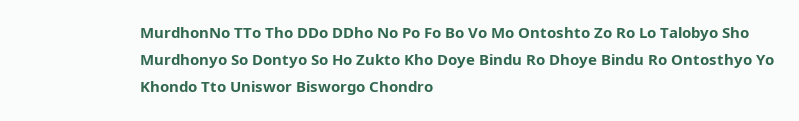MurdhonNo TTo Tho DDo DDho No Po Fo Bo Vo Mo Ontoshto Zo Ro Lo Talobyo Sho Murdhonyo So Dontyo So Ho Zukto Kho Doye Bindu Ro Dhoye Bindu Ro Ontosthyo Yo Khondo Tto Uniswor Bisworgo Chondro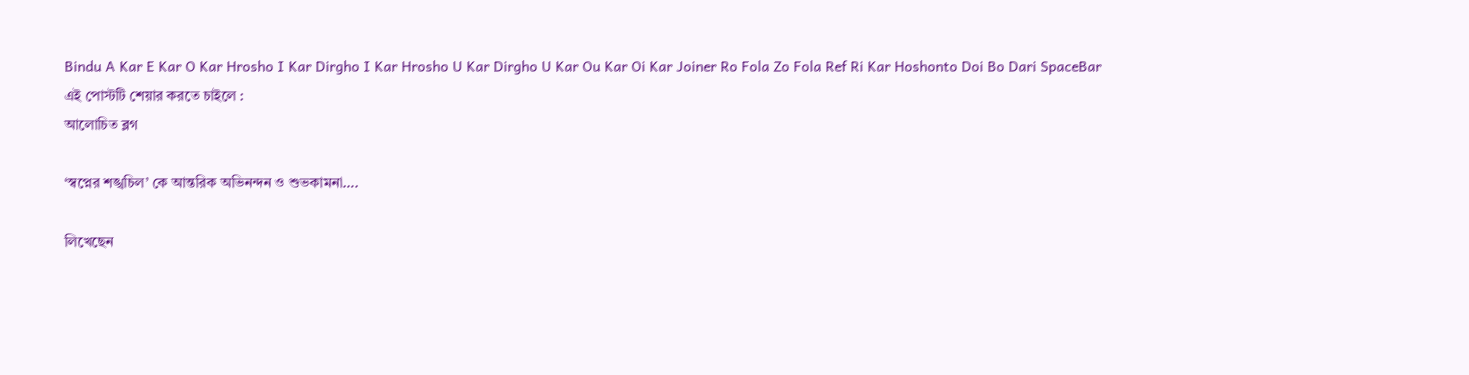Bindu A Kar E Kar O Kar Hrosho I Kar Dirgho I Kar Hrosho U Kar Dirgho U Kar Ou Kar Oi Kar Joiner Ro Fola Zo Fola Ref Ri Kar Hoshonto Doi Bo Dari SpaceBar
এই পোস্টটি শেয়ার করতে চাইলে :
আলোচিত ব্লগ

‘স্বপ্নের শঙ্খচিল’ কে আন্তরিক অভিনন্দন ও শুভকামনা….

লিখেছেন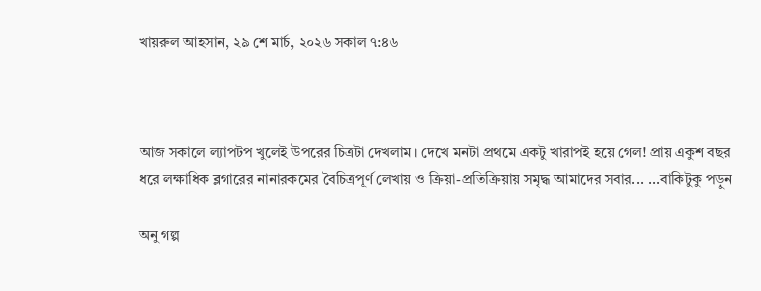খায়রুল আহসান, ২৯ শে মার্চ, ২০২৬ সকাল ৭:৪৬



আজ সকালে ল্যাপটপ খুলেই উপরের চিত্রটা দেখলাম। দেখে মনটা প্রথমে একটু খারাপই হয়ে গেল! প্রায় একুশ বছর ধরে লক্ষাধিক ব্লগারের নানারকমের বৈচিত্রপূর্ণ লেখায় ও ক্রিয়া-প্রতিক্রিয়ায় সমৃদ্ধ আমাদের সবার... ...বাকিটুকু পড়ুন

অনু গল্প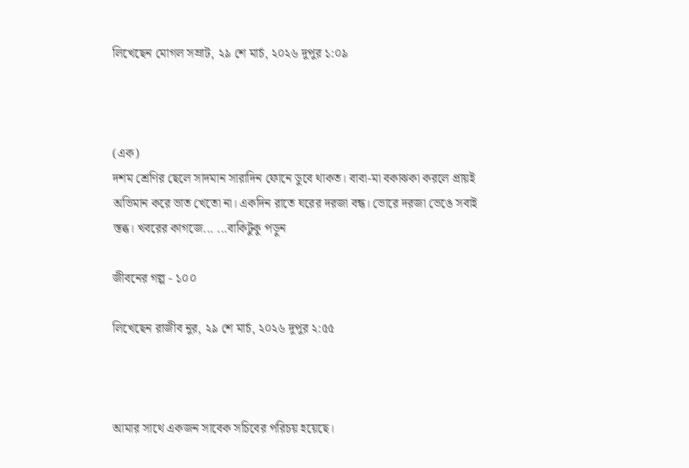লিখেছেন মোগল সম্রাট, ২৯ শে মার্চ, ২০২৬ দুপুর ১:০৯



(এক)
দশম শ্রেণির ছেলে সাদমান সারাদিন ফোনে ডুবে থাকত। বাবা-মা বকাঝকা করলে প্রায়ই অভিমান করে ভাত খেতো না। একদিন রাতে ঘরের দরজা বন্ধ। ভোরে দরজা ভেঙে সবাই স্তব্ধ। খবরের কাগজে... ...বাকিটুকু পড়ুন

জীবনের গল্প - ১০০

লিখেছেন রাজীব নুর, ২৯ শে মার্চ, ২০২৬ দুপুর ২:৫৫



আমার সাথে একজন সাবেক সচিবের পরিচয় হয়েছে।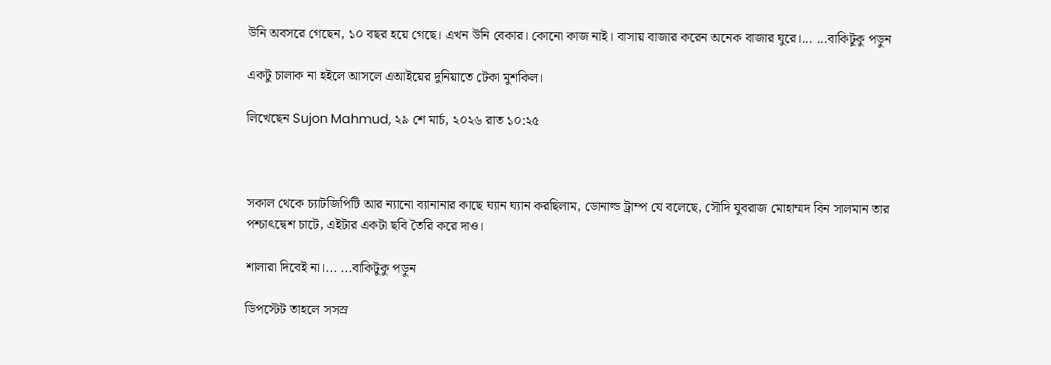উনি অবসরে গেছেন, ১০ বছর হয়ে গেছে। এখন উনি বেকার। কোনো কাজ নাই। বাসায় বাজার করেন অনেক বাজার ঘুরে।... ...বাকিটুকু পড়ুন

একটু চালাক না হইলে আসলে এআইয়ের দুনিয়াতে টেকা মুশকিল।

লিখেছেন Sujon Mahmud, ২৯ শে মার্চ, ২০২৬ রাত ১০:২৫



সকাল থেকে চ্যাটজিপিটি আর ন্যানো ব্যানানার কাছে ঘ্যান ঘ্যান করছিলাম, ডোনাল্ড ট্রাম্প যে বলেছে, সৌদি যুবরাজ মোহাম্মদ বিন সালমান তার পশ্চাৎদ্বেশ চাটে, এইটার একটা ছবি তৈরি করে দাও।

শালারা দিবেই না।... ...বাকিটুকু পড়ুন

ডিপস্টেট তাহলে সসস্র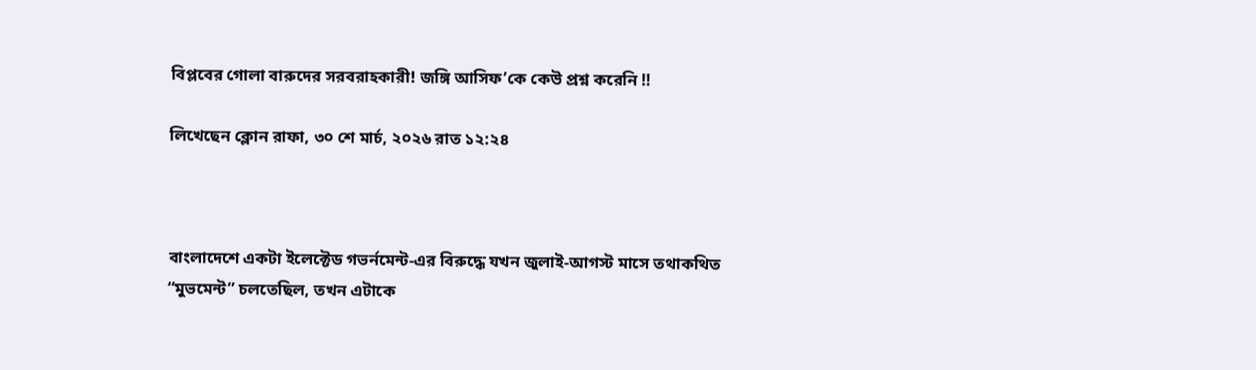বিপ্লবের গোলা বারুদের সরবরাহকারী! জঙ্গি আসিফ’কে কেউ প্রশ্ন করেনি ‼

লিখেছেন ক্লোন রাফা, ৩০ শে মার্চ, ২০২৬ রাত ১২:২৪



বাংলাদেশে একটা ইলেক্টেড গভর্নমেন্ট-এর বিরুদ্ধে যখন জুলাই-আগস্ট মাসে তথাকথিত “মুভমেন্ট” চলতেছিল, তখন এটাকে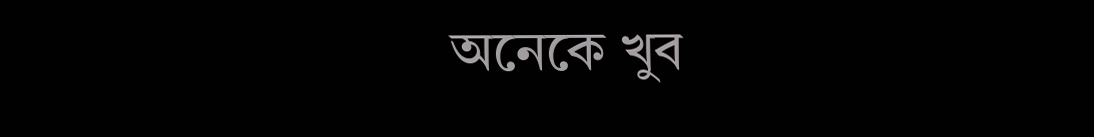অনেকে খুব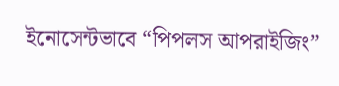ইনোসেন্টভাবে “পিপলস আপরাইজিং”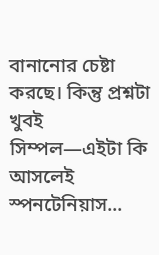বানানোর চেষ্টা করছে। কিন্তু প্রশ্নটা খুবই সিম্পল—এইটা কি আসলেই স্পনটেনিয়াস...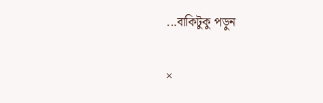...বাকিটুকু পড়ুন

×